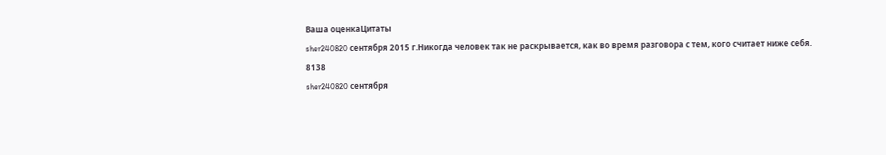Ваша оценкаЦитаты
sher240820 сентября 2015 г.Никогда человек так не раскрывается, как во время разговора с тем, кого считает ниже себя.
8138
sher240820 сентября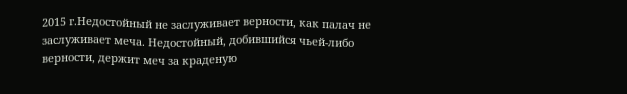2015 г.Недостойный не заслуживает верности, как палач не заслуживает меча. Недостойный, добившийся чьей-либо верности, держит меч за краденую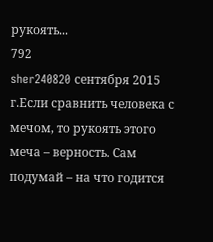рукоять...
792
sher240820 сентября 2015 г.Если сравнить человека с мечом, то рукоять этого меча – верность. Сам подумай – на что годится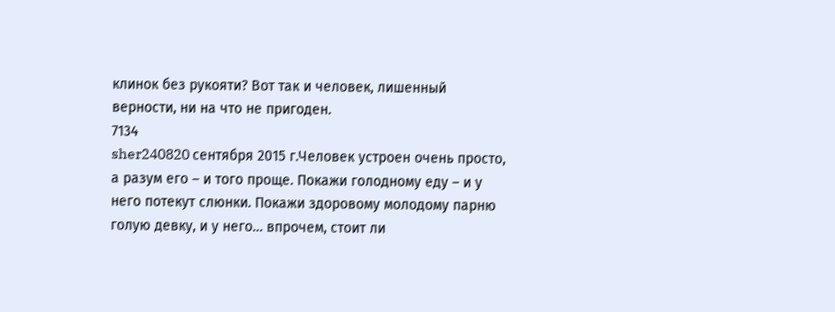клинок без рукояти? Вот так и человек, лишенный верности, ни на что не пригоден.
7134
sher240820 сентября 2015 г.Человек устроен очень просто, а разум его – и того проще. Покажи голодному еду – и у него потекут слюнки. Покажи здоровому молодому парню голую девку, и у него… впрочем, стоит ли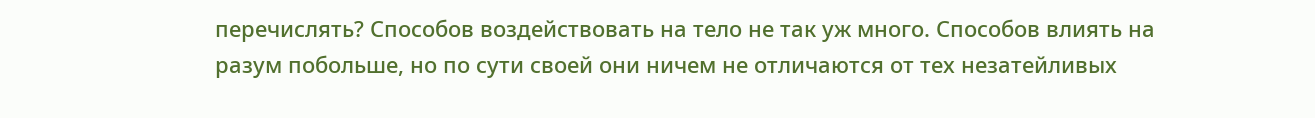перечислять? Способов воздействовать на тело не так уж много. Способов влиять на разум побольше, но по сути своей они ничем не отличаются от тех незатейливых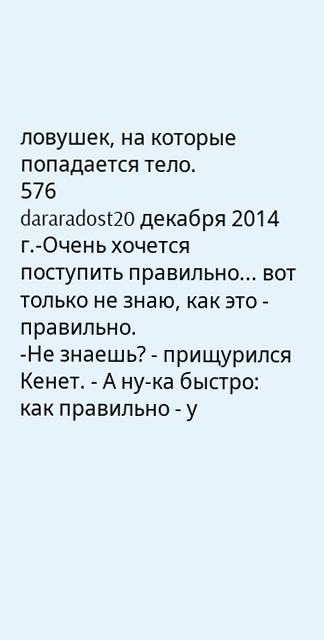ловушек, на которые попадается тело.
576
dararadost20 декабря 2014 г.-Очень хочется поступить правильно... вот только не знаю, как это - правильно.
-Не знаешь? - прищурился Кенет. - А ну-ка быстро: как правильно - у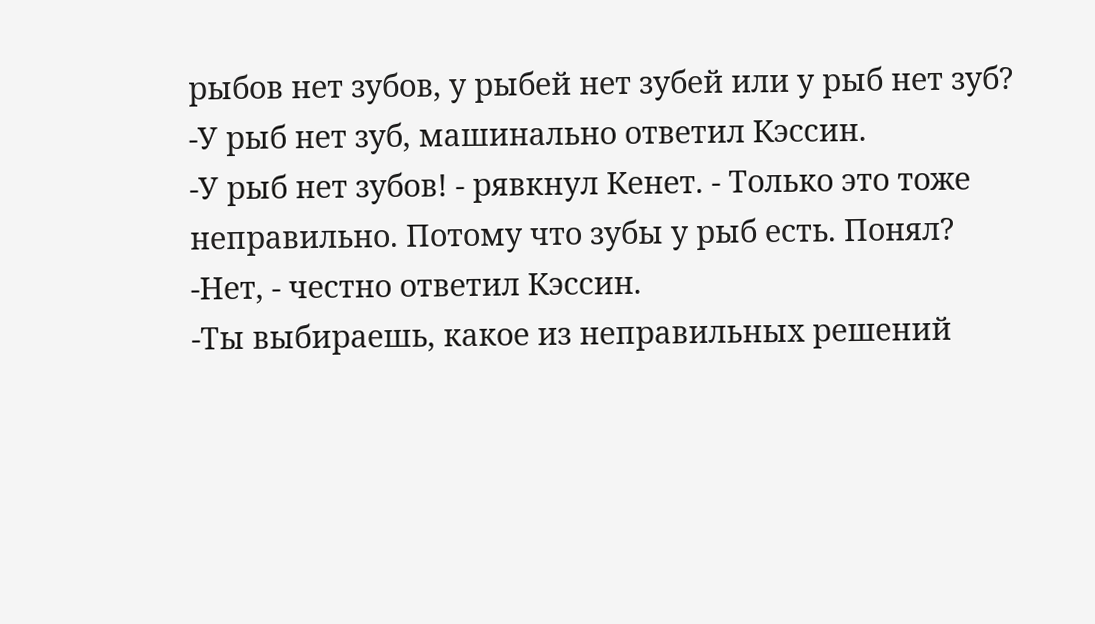рыбов нет зубов, у рыбей нет зубей или у рыб нет зуб?
-У рыб нет зуб, машинально ответил Кэссин.
-У рыб нет зубов! - рявкнул Кенет. - Только это тоже неправильно. Потому что зубы у рыб есть. Понял?
-Нет, - честно ответил Кэссин.
-Ты выбираешь, какое из неправильных решений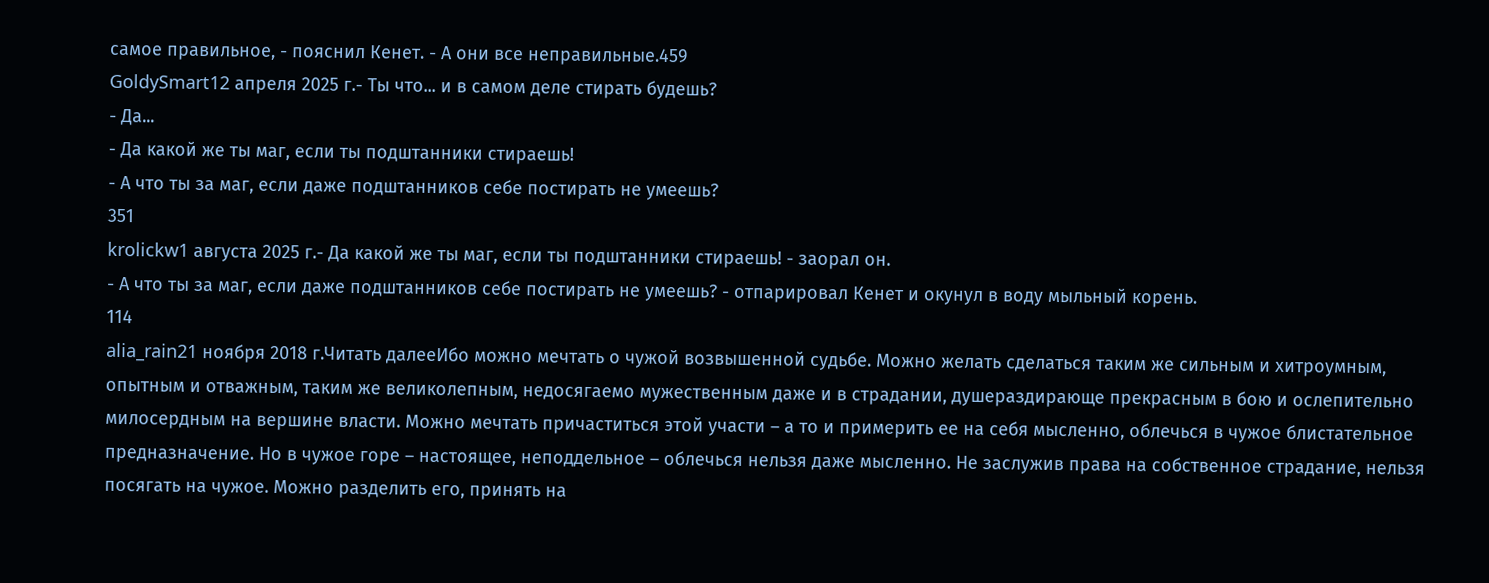самое правильное, - пояснил Кенет. - А они все неправильные.459
GoldySmart12 апреля 2025 г.- Ты что... и в самом деле стирать будешь?
- Да...
- Да какой же ты маг, если ты подштанники стираешь!
- А что ты за маг, если даже подштанников себе постирать не умеешь?
351
krolickw1 августа 2025 г.- Да какой же ты маг, если ты подштанники стираешь! - заорал он.
- А что ты за маг, если даже подштанников себе постирать не умеешь? - отпарировал Кенет и окунул в воду мыльный корень.
114
alia_rain21 ноября 2018 г.Читать далееИбо можно мечтать о чужой возвышенной судьбе. Можно желать сделаться таким же сильным и хитроумным, опытным и отважным, таким же великолепным, недосягаемо мужественным даже и в страдании, душераздирающе прекрасным в бою и ослепительно милосердным на вершине власти. Можно мечтать причаститься этой участи – а то и примерить ее на себя мысленно, облечься в чужое блистательное предназначение. Но в чужое горе – настоящее, неподдельное – облечься нельзя даже мысленно. Не заслужив права на собственное страдание, нельзя посягать на чужое. Можно разделить его, принять на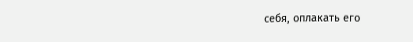себя, оплакать его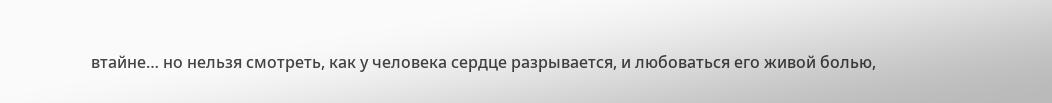втайне… но нельзя смотреть, как у человека сердце разрывается, и любоваться его живой болью,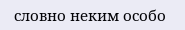словно неким особо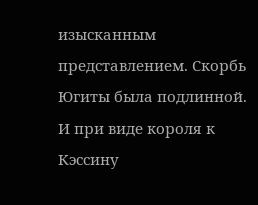изысканным представлением. Скорбь Югиты была подлинной. И при виде короля к Кэссину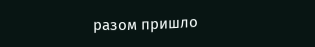разом пришло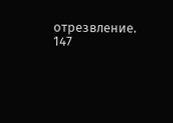отрезвление.
147